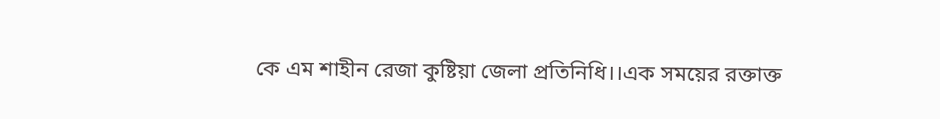কে এম শাহীন রেজা কুষ্টিয়া জেলা প্রতিনিধি।।এক সময়ের রক্তাক্ত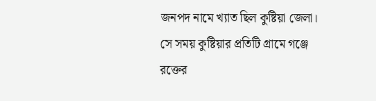জনপদ নামে খ্যাত ছিল কুষ্টিয়া জেলা। সে সময় কুষ্টিয়ার প্রতিটি গ্রামে গঞ্জে রক্তের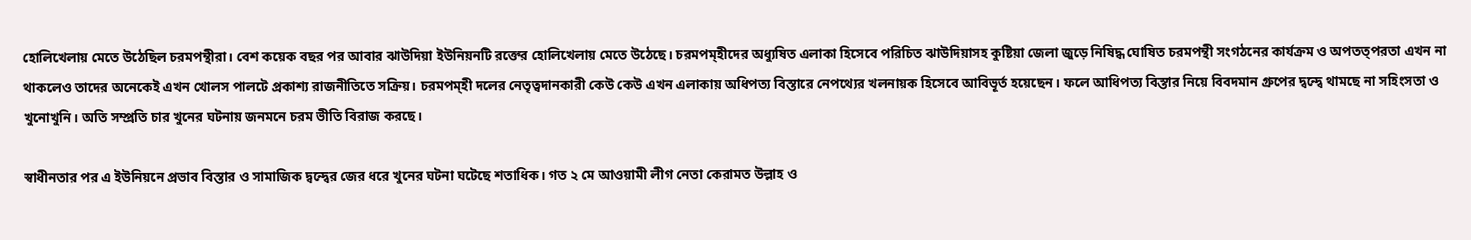হোলিখেলায় মেতে উঠেছিল চরমপন্থীরা। বেশ কয়েক বছর পর আবার ঝাউদিয়া ইউনিয়নটি রক্তের হোলিখেলায় মেতে উঠেছে। চরমপম্হীদের অধ্যুষিত এলাকা হিসেবে পরিচিত ঝাউদিয়াসহ কুষ্টিয়া জেলা জুড়ে নিষিদ্ধ ঘোষিত চরমপন্থী সংগঠনের কার্যক্রম ও অপতত্পরতা এখন না থাকলেও তাদের অনেকেই এখন খোলস পালটে প্রকাশ্য রাজনীতিতে সক্রিয়। চরমপম্হী দলের নেতৃত্বদানকারী কেউ কেউ এখন এলাকায় অধিপত্য বিস্তারে নেপথ্যের খলনায়ক হিসেবে আবিভূ‌র্ত হয়েছেন। ফলে আধিপত্য বিস্তার নিয়ে বিবদমান গ্রুপের দ্বন্দ্বে থামছে না সহিংসতা ও খুনোখুনি। অতি সম্প্রতি চার খুনের ঘটনায় জনমনে চরম ভীতি বিরাজ করছে।

স্বাধীনতার পর এ ইউনিয়নে প্রভাব বিস্তার ও সামাজিক দ্বন্দ্বের জের ধরে খুনের ঘটনা ঘটেছে শতাধিক। গত ২ মে আওয়ামী লীগ নেতা কেরামত উল্লাহ ও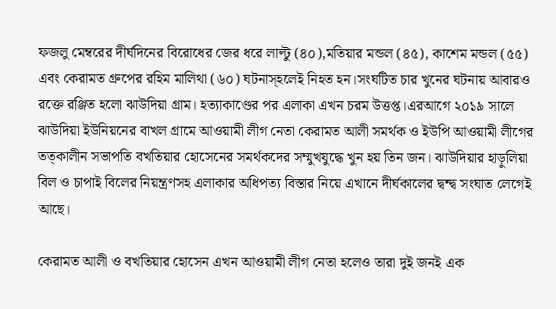ফজলু মেম্বরের দীর্ঘদিনের বিরোধের জের ধরে লাল্টু (৪০),মতিয়ার মন্ডল (৪৫), কাশেম মন্ডল (৫৫) এবং কেরামত গ্রুপের রহিম মালিথা (৬০) ঘটনাস্হলেই নিহত হন।সংঘটিত চার খুনের ঘটনায় আবারও রক্তে রঞ্জিত হলো ঝাউদিয়া গ্রাম। হত্যাকাণ্ডের পর এলাকা এখন চরম উত্তপ্ত।এরআগে ২০১৯ সালে ঝাউদিয়া ইউনিয়নের বাখল গ্রামে আওয়ামী লীগ নেতা কেরামত আলী সমর্থক ও ইউপি আওয়ামী লীগের তত্কালীন সভাপতি বখতিয়ার হোসেনের সমর্থকদের সম্মুখযুদ্ধে খুন হয় তিন জন। ঝাউদিয়ার হাড়ুলিয়া বিল ও চাপাই বিলের নিয়ন্ত্রণসহ এলাকার অধিপত্য বিস্তার নিয়ে এখানে দীর্ঘকালের দ্বন্দ্ব সংঘাত লেগেই আছে।

কেরামত আলী ও বখতিয়ার হোসেন এখন আওয়ামী লীগ নেতা হলেও তারা দুই জনই এক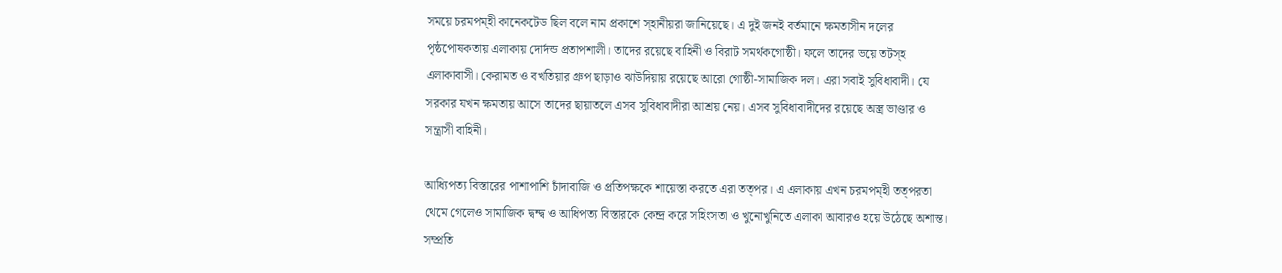সময়ে চরমপম্হী কানেকটেড ছিল বলে নাম প্রকাশে স্হানীয়রা জানিয়েছে। এ দুই জনই বর্তমানে ক্ষমতাসীন দলের পৃষ্ঠপোষকতায় এলাকায় দোর্দন্ড প্রতাপশালী। তাদের রয়েছে বাহিনী ও বিরাট সমর্থকগোষ্ঠী। ফলে তাদের ভয়ে তটস্হ এলাকাবাসী। কেরামত ও বখতিয়ার গ্রুপ ছাড়াও ঝাউদিয়ায় রয়েছে আরো গোষ্ঠী-সামাজিক দল। এরা সবাই সুবিধাবাদী। যে সরকার যখন ক্ষমতায় আসে তাদের ছায়াতলে এসব সুবিধাবাদীরা আশ্রয় নেয়। এসব সুবিধাবাদীদের রয়েছে অস্ত্র ভাণ্ডার ও সন্ত্রাসী বাহিনী।

আধ্যিপত্য বিস্তারের পাশাপাশি চাঁদাবাজি ও প্রতিপক্ষকে শায়েস্তা করতে এরা তত্পর। এ এলাকায় এখন চরমপম্হী তত্পরতা থেমে গেলেও সামাজিক দ্বন্দ্ব ও আধিপত্য বিস্তারকে কেন্দ্র করে সহিংসতা ও খুনোখুনিতে এলাকা আবারও হয়ে উঠেছে অশান্ত। সম্প্রতি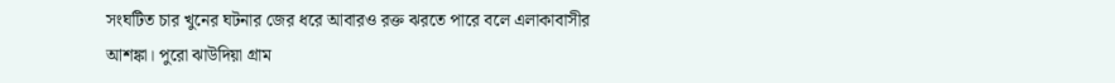সংঘটিত চার খুনের ঘটনার জের ধরে আবারও রক্ত ঝরতে পারে বলে এলাকাবাসীর আশঙ্কা। পুরো ঝাউদিয়া গ্রাম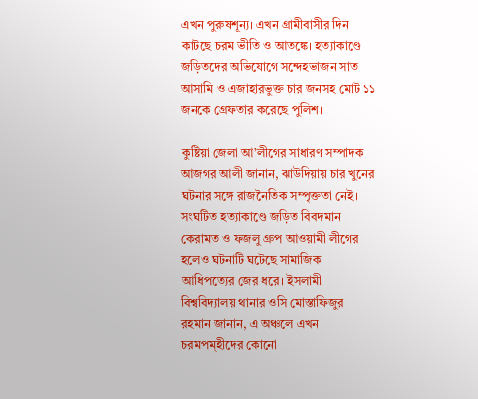এখন পুরুষশূন্য। এখন গ্রামীবাসীর দিন কাটছে চরম ভীতি ও আতঙ্কে। হত্যাকাণ্ডে জড়িতদের অভিযোগে সন্দেহভাজন সাত আসামি ও এজাহারভুক্ত চার জনসহ মোট ১১ জনকে গ্রেফতার করেছে পুলিশ।

কুষ্টিয়া জেলা আ’লীগের সাধারণ সম্পাদক আজগর আলী জানান, ঝাউদিয়ায় চার খুনের ঘটনার সঙ্গে রাজনৈতিক সম্পৃক্ততা নেই। সংঘটিত হত্যাকাণ্ডে জড়িত বিবদমান কেরামত ও ফজলু গ্রুপ আওয়ামী লীগের হলেও ঘটনাটি ঘটেছে সামাজিক আধিপত্যের জের ধরে। ইসলামী বিশ্ববিদ্যালয় থানার ওসি মোস্তাফিজুর রহমান জানান, এ অঞ্চলে এখন চরমপম্হীদের কোনো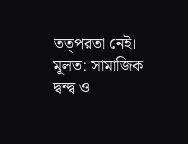তত্পরতা নেই। মূলত: সামাজিক দ্বন্দ্ব ও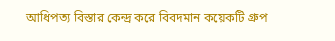আধিপত্য বিস্তার কেন্দ্র করে বিবদমান কয়েকটি গ্রুপ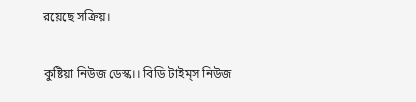রয়েছে সক্রিয়।

কুষ্টিয়া নিউজ ডেস্ক।। বিডি টাইম্‌স নিউজ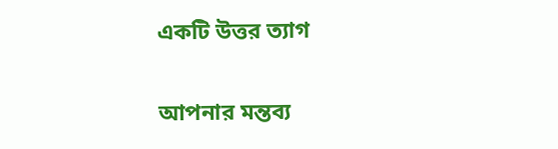একটি উত্তর ত্যাগ

আপনার মন্তব্য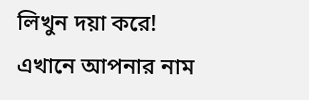লিখুন দয়া করে!
এখানে আপনার নাম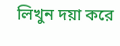লিখুন দয়া করে